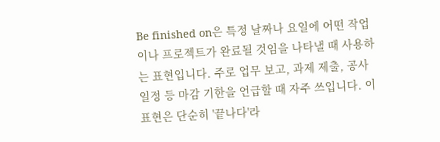Be finished on은 특정 날짜나 요일에 어떤 작업이나 프로젝트가 완료될 것임을 나타낼 때 사용하는 표현입니다. 주로 업무 보고, 과제 제출, 공사 일정 등 마감 기한을 언급할 때 자주 쓰입니다. 이 표현은 단순히 '끝나다'라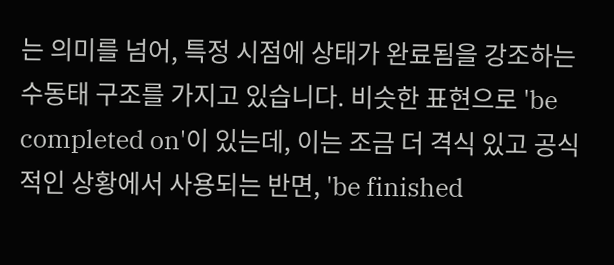는 의미를 넘어, 특정 시점에 상태가 완료됨을 강조하는 수동태 구조를 가지고 있습니다. 비슷한 표현으로 'be completed on'이 있는데, 이는 조금 더 격식 있고 공식적인 상황에서 사용되는 반면, 'be finished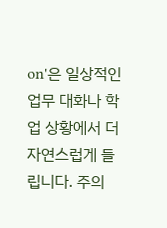on'은 일상적인 업무 대화나 학업 상황에서 더 자연스럽게 들립니다. 주의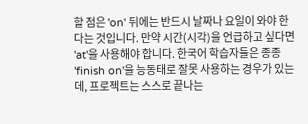할 점은 'on' 뒤에는 반드시 날짜나 요일이 와야 한다는 것입니다. 만약 시간(시각)을 언급하고 싶다면 'at'을 사용해야 합니다. 한국어 학습자들은 종종 'finish on'을 능동태로 잘못 사용하는 경우가 있는데, 프로젝트는 스스로 끝나는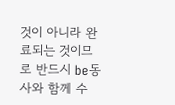것이 아니라 완료되는 것이므로 반드시 be동사와 함께 수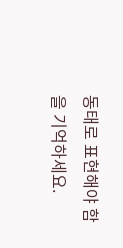동태로 표현해야 함을 기억하세요.